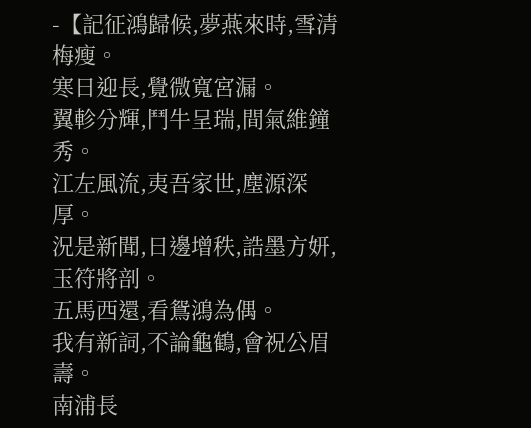-【記征鴻歸候,夢燕來時,雪清梅瘦。
寒日迎長,覺微寬宮漏。
翼軫分輝,鬥牛呈瑞,間氣維鐘秀。
江左風流,夷吾家世,塵源深厚。
況是新聞,日邊增秩,誥墨方妍,玉符將剖。
五馬西還,看鴛鴻為偶。
我有新詞,不論龜鶴,會祝公眉壽。
南浦長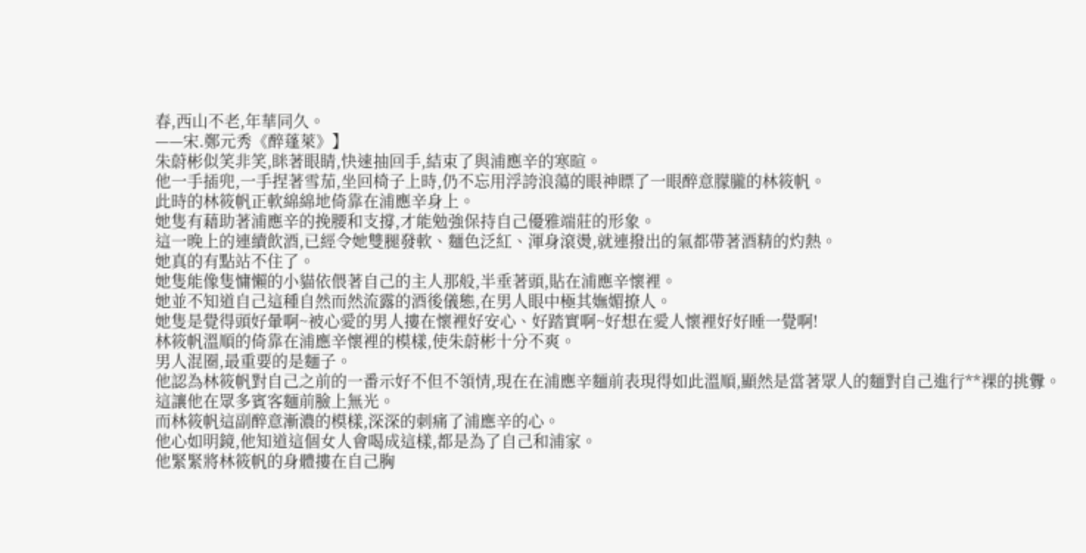春,西山不老,年華同久。
——宋.鄭元秀《醉蓬萊》】
朱蔚彬似笑非笑,眯著眼睛,快速抽回手,結束了與浦應辛的寒暄。
他一手插兜,一手捏著雪茄,坐回椅子上時,仍不忘用浮誇浪蕩的眼神瞟了一眼醉意朦朧的林筱帆。
此時的林筱帆正軟綿綿地倚靠在浦應辛身上。
她隻有藉助著浦應辛的挽腰和支撐,才能勉強保持自己優雅端莊的形象。
這一晚上的連續飲酒,已經令她雙腿發軟、麵色泛紅、渾身滾燙,就連撥出的氣都帶著酒精的灼熱。
她真的有點站不住了。
她隻能像隻慵懶的小貓依偎著自己的主人那般,半垂著頭,貼在浦應辛懷裡。
她並不知道自己這種自然而然流露的酒後儀態,在男人眼中極其嫵媚撩人。
她隻是覺得頭好暈啊~被心愛的男人摟在懷裡好安心、好踏實啊~好想在愛人懷裡好好睡一覺啊!
林筱帆溫順的倚靠在浦應辛懷裡的模樣,使朱蔚彬十分不爽。
男人混圈,最重要的是麵子。
他認為林筱帆對自己之前的一番示好不但不領情,現在在浦應辛麵前表現得如此溫順,顯然是當著眾人的麵對自己進行**裸的挑釁。
這讓他在眾多賓客麵前臉上無光。
而林筱帆這副醉意漸濃的模樣,深深的刺痛了浦應辛的心。
他心如明鏡,他知道這個女人會喝成這樣,都是為了自己和浦家。
他緊緊將林筱帆的身體摟在自己胸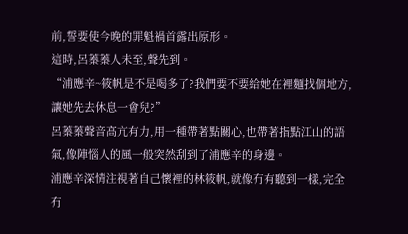前,誓要使今晚的罪魁禍首露出原形。
這時,呂蓁蓁人未至,聲先到。
“浦應辛~筱帆是不是喝多了?我們要不要給她在裡麵找個地方,讓她先去休息一會兒?”
呂蓁蓁聲音高亢有力,用一種帶著點關心,也帶著指點江山的語氣,像陣惱人的風一般突然刮到了浦應辛的身邊。
浦應辛深情注視著自己懷裡的林筱帆,就像冇有聽到一樣,完全冇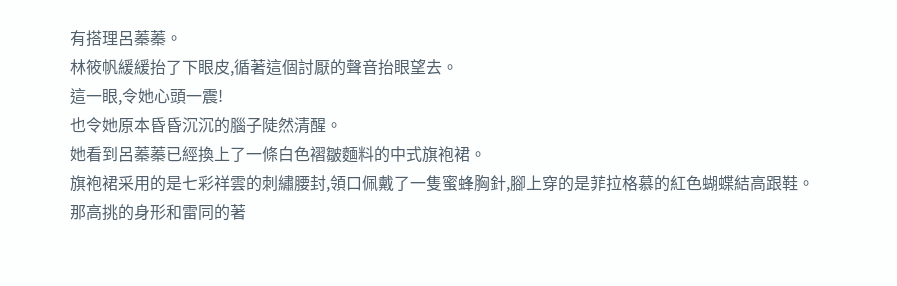有搭理呂蓁蓁。
林筱帆緩緩抬了下眼皮,循著這個討厭的聲音抬眼望去。
這一眼,令她心頭一震!
也令她原本昏昏沉沉的腦子陡然清醒。
她看到呂蓁蓁已經換上了一條白色褶皺麵料的中式旗袍裙。
旗袍裙采用的是七彩祥雲的刺繡腰封,領口佩戴了一隻蜜蜂胸針,腳上穿的是菲拉格慕的紅色蝴蝶結高跟鞋。
那高挑的身形和雷同的著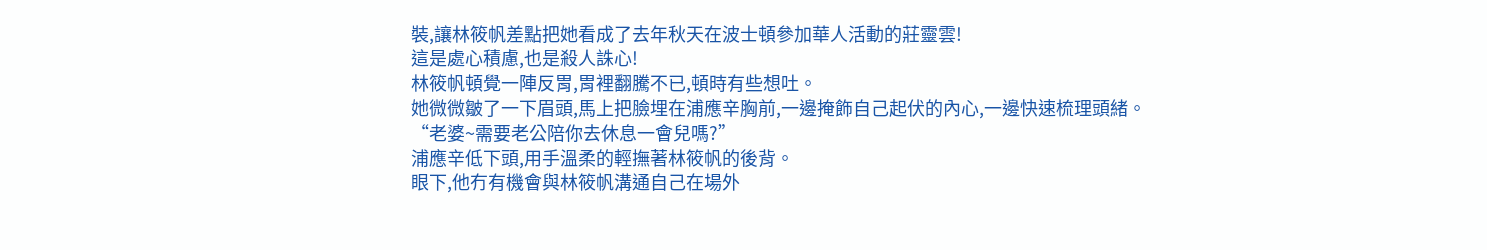裝,讓林筱帆差點把她看成了去年秋天在波士頓參加華人活動的莊靈雲!
這是處心積慮,也是殺人誅心!
林筱帆頓覺一陣反胃,胃裡翻騰不已,頓時有些想吐。
她微微皺了一下眉頭,馬上把臉埋在浦應辛胸前,一邊掩飾自己起伏的內心,一邊快速梳理頭緒。
“老婆~需要老公陪你去休息一會兒嗎?”
浦應辛低下頭,用手溫柔的輕撫著林筱帆的後背。
眼下,他冇有機會與林筱帆溝通自己在場外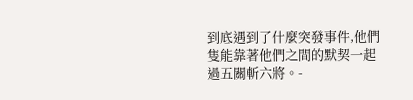到底遇到了什麼突發事件,他們隻能靠著他們之間的默契一起過五關斬六將。-